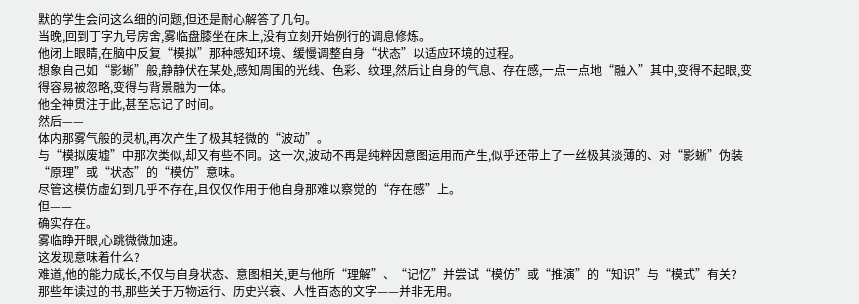默的学生会问这么细的问题,但还是耐心解答了几句。
当晚,回到丁字九号房舍,雾临盘膝坐在床上,没有立刻开始例行的调息修炼。
他闭上眼睛,在脑中反复“模拟”那种感知环境、缓慢调整自身“状态”以适应环境的过程。
想象自己如“影蜥”般,静静伏在某处,感知周围的光线、色彩、纹理,然后让自身的气息、存在感,一点一点地“融入”其中,变得不起眼,变得容易被忽略,变得与背景融为一体。
他全神贯注于此,甚至忘记了时间。
然后——
体内那雾气般的灵机,再次产生了极其轻微的“波动”。
与“模拟废墟”中那次类似,却又有些不同。这一次,波动不再是纯粹因意图运用而产生,似乎还带上了一丝极其淡薄的、对“影蜥”伪装“原理”或“状态”的“模仿”意味。
尽管这模仿虚幻到几乎不存在,且仅仅作用于他自身那难以察觉的“存在感”上。
但——
确实存在。
雾临睁开眼,心跳微微加速。
这发现意味着什么?
难道,他的能力成长,不仅与自身状态、意图相关,更与他所“理解”、“记忆”并尝试“模仿”或“推演”的“知识”与“模式”有关?
那些年读过的书,那些关于万物运行、历史兴衰、人性百态的文字——并非无用。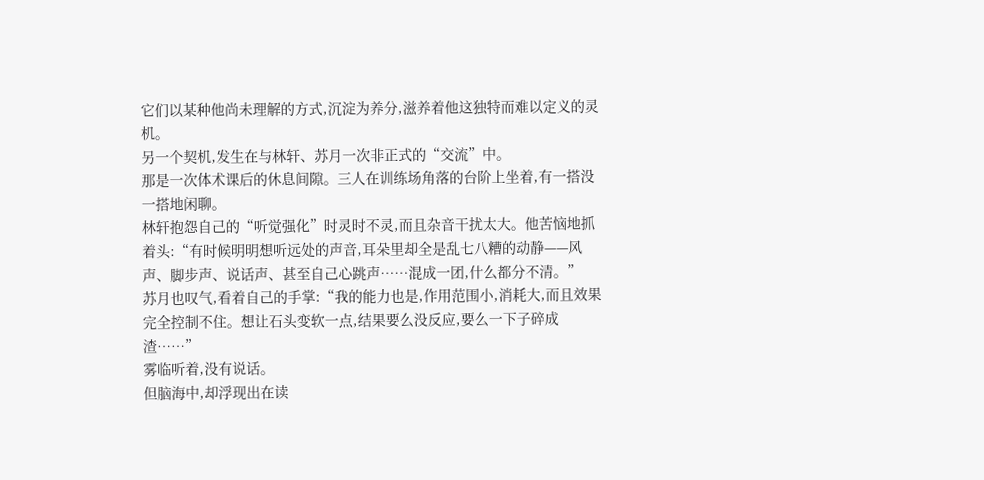它们以某种他尚未理解的方式,沉淀为养分,滋养着他这独特而难以定义的灵机。
另一个契机,发生在与林轩、苏月一次非正式的“交流”中。
那是一次体术课后的休息间隙。三人在训练场角落的台阶上坐着,有一搭没一搭地闲聊。
林轩抱怨自己的“听觉强化”时灵时不灵,而且杂音干扰太大。他苦恼地抓着头:“有时候明明想听远处的声音,耳朵里却全是乱七八糟的动静——风声、脚步声、说话声、甚至自己心跳声……混成一团,什么都分不清。”
苏月也叹气,看着自己的手掌:“我的能力也是,作用范围小,消耗大,而且效果完全控制不住。想让石头变软一点,结果要么没反应,要么一下子碎成渣……”
雾临听着,没有说话。
但脑海中,却浮现出在读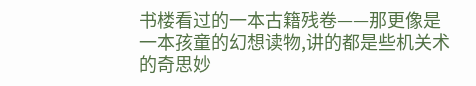书楼看过的一本古籍残卷——那更像是一本孩童的幻想读物,讲的都是些机关术的奇思妙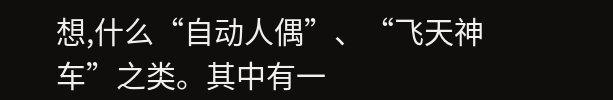想,什么“自动人偶”、“飞天神车”之类。其中有一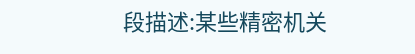段描述:某些精密机关